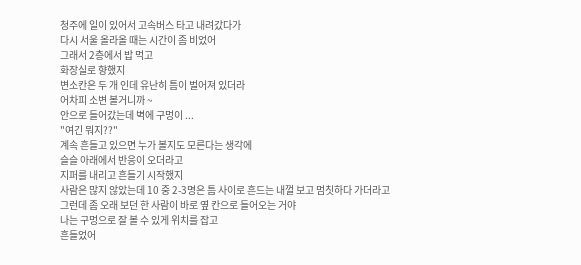청주에 일이 있어서 고속버스 타고 내려갔다가
다시 서울 올라올 때는 시간이 좀 비었어
그래서 2층에서 밥 먹고
화장실로 향했지
변소칸은 두 개 인데 유난히 틈이 벌어져 있더라
어차피 소변 볼거니까 ~
안으로 들어갔는데 벽에 구멍이 ...
"여긴 뭐지??"
계속 흔들고 있으면 누가 볼지도 모른다는 생각에
슬슬 아래에서 반응이 오더라고
지퍼를 내리고 흔들기 시작했지
사람은 많지 않았는데 10 중 2-3명은 틈 사이로 흔드는 내껄 보고 멈칫하다 가더라고
그런데 좀 오래 보던 한 사람이 바로 옆 칸으로 들어오는 거야
나는 구멍으로 잘 볼 수 있게 위치를 잡고
흔들었어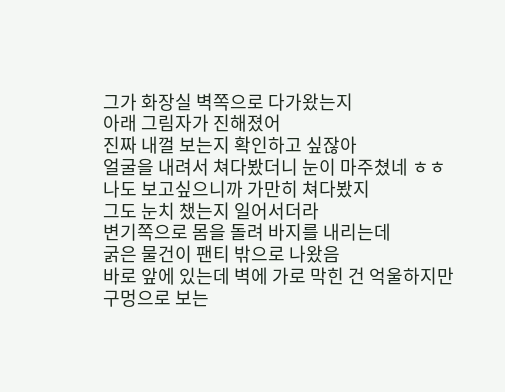그가 화장실 벽쪽으로 다가왔는지
아래 그림자가 진해졌어
진짜 내껄 보는지 확인하고 싶잖아
얼굴을 내려서 쳐다봤더니 눈이 마주쳤네 ㅎㅎ
나도 보고싶으니까 가만히 쳐다봤지
그도 눈치 챘는지 일어서더라
변기쪽으로 몸을 돌려 바지를 내리는데
굵은 물건이 팬티 밖으로 나왔음
바로 앞에 있는데 벽에 가로 막힌 건 억울하지만
구멍으로 보는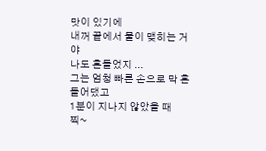맛이 있기에
내꺼 끝에서 물이 맺히는 거야
나도 흔들었지 ...
그는 엄청 빠른 손으로 막 흔들어댔고
1분이 지나지 않았을 때
찍~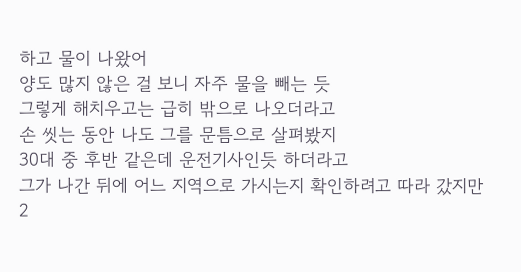하고 물이 나왔어
양도 많지 않은 걸 보니 자주 물을 빼는 듯
그렇게 해치우고는 급히 밖으로 나오더라고
손 씻는 동안 나도 그를 문틈으로 살펴봤지
30대 중 후반 같은데 운전기사인듯 하더라고
그가 나간 뒤에 어느 지역으로 가시는지 확인하려고 따라 갔지만
2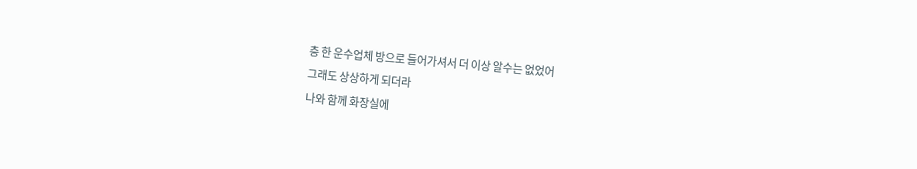층 한 운수업체 방으로 들어가셔서 더 이상 알수는 없었어
그래도 상상하게 되더라
나와 함께 화장실에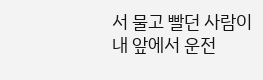서 물고 빨던 사람이
내 앞에서 운전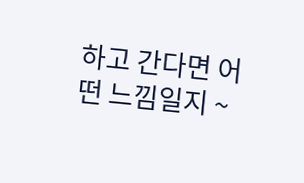하고 간다면 어떤 느낌일지 ~